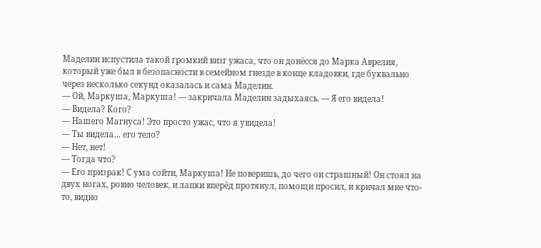Маделин испустила такой громкий визг ужаса, что он донёсся до Марка Аврелия, который уже был в безопасности в семейном гнезде в конце кладовки, где буквально через несколько секунд оказалась и сама Маделин.
— Ой, Маркуша, Маркуша! — закричала Маделин задыхаясь. — Я его видела!
— Видела? Кого?
— Нашего Магнуса! Это просто ужас, что я увидела!
— Ты видела… его тело?
— Нет, нет!
— Тогда что?
— Его призрак! С ума сойти, Маркуша! Не поверишь, до чего он страшный! Он стоял на двух ногах, ровно человек, и лапки вперёд протянул, помощи просил, и кричал мне что-то, видно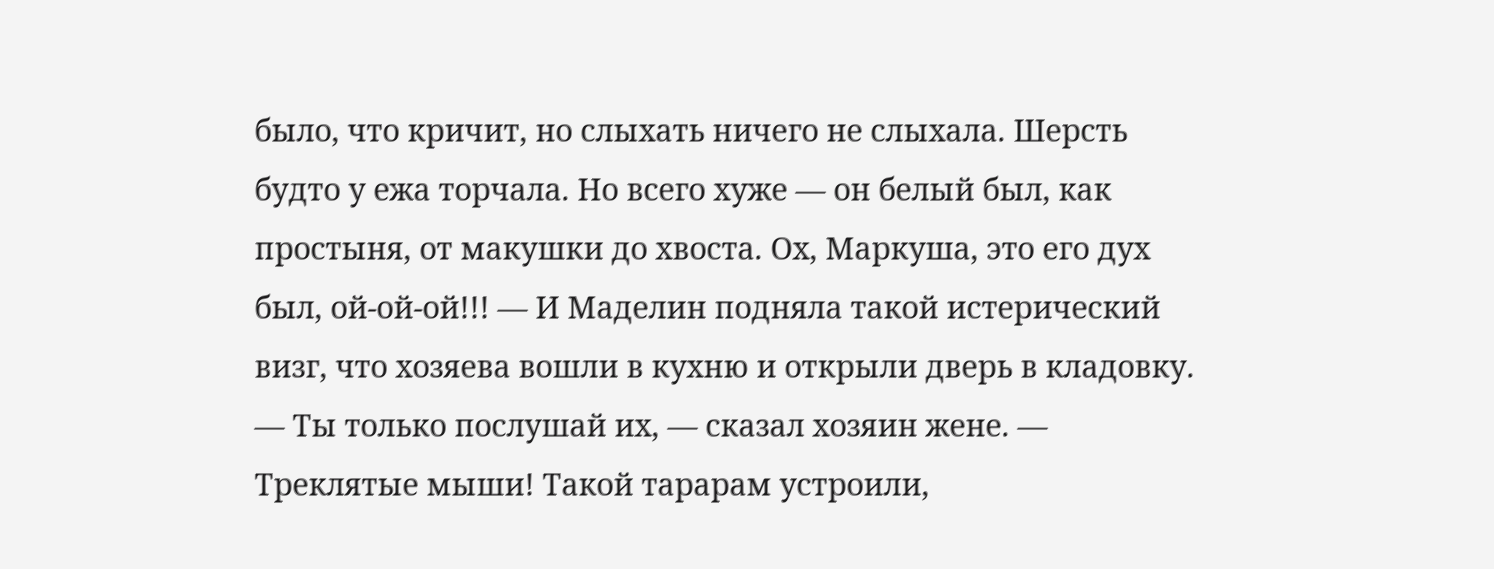было, что кричит, но слыхать ничего не слыхала. Шерсть будто у ежа торчала. Но всего хуже — он белый был, как простыня, от макушки до хвоста. Ох, Маркуша, это его дух был, ой-ой-ой!!! — И Маделин подняла такой истерический визг, что хозяева вошли в кухню и открыли дверь в кладовку.
— Ты только послушай их, — сказал хозяин жене. — Треклятые мыши! Такой тарарам устроили,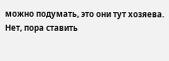можно подумать, это они тут хозяева. Нет, пора ставить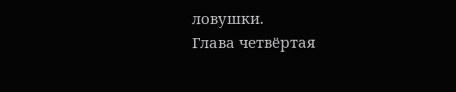ловушки.
Глава четвёртая